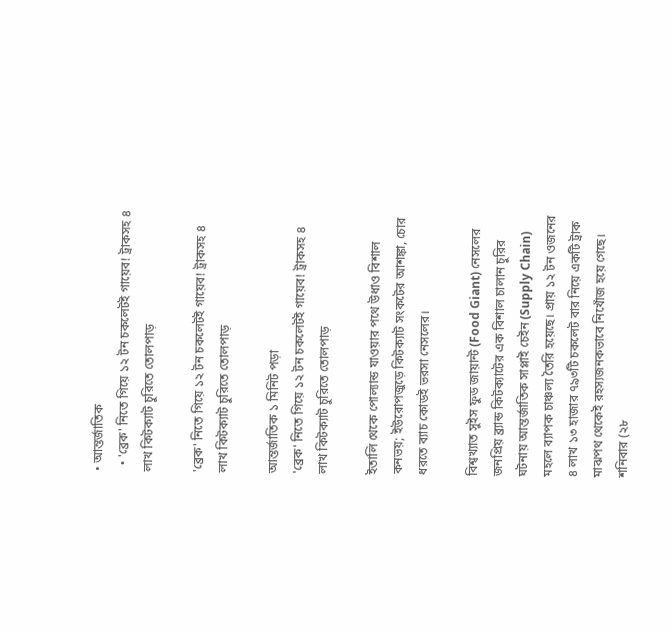• আন্তর্জাতিক
  • 'ব্রেক' নিতে গিয়ে ১২ টন চকলেটই গায়েব! ট্রাকসহ ৪ লাখ কিটক্যাট চুরিতে তোলপাড়

'ব্রেক' নিতে গিয়ে ১২ টন চকলেটই গায়েব! ট্রাকসহ ৪ লাখ কিটক্যাট চুরিতে তোলপাড়

আন্তর্জাতিক ১ মিনিট পড়া
'ব্রেক' নিতে গিয়ে ১২ টন চকলেটই গায়েব! ট্রাকসহ ৪ লাখ কিটক্যাট চুরিতে তোলপাড়

ইতালি থেকে পোল্যান্ড যাওয়ার পথে উধাও বিশাল কনভয়; ইউরোপজুড়ে কিটক্যাট সংকটের আশঙ্কা, চোর ধরতে ব্যাচ কোডই ভরসা নেসলের।

বিশ্বখ্যাত সুইস ফুড জায়ান্ট (Food Giant) নেসলের জনপ্রিয় ব্র্যান্ড কিটক্যাটের এক বিশাল চালান চুরির ঘটনায় আন্তর্জাতিক সাপ্লাই চেইন (Supply Chain) মহলে ব্যাপক চাঞ্চল্য তৈরি হয়েছে। প্রায় ১২ টন ওজনের ৪ লাখ ১৩ হাজার ৭৯৩টি চকলেট বার নিয়ে একটি ট্রাক মাঝপথ থেকেই রহস্যজনকভাবে নিখোঁজ হয়ে গেছে। শনিবার (২৮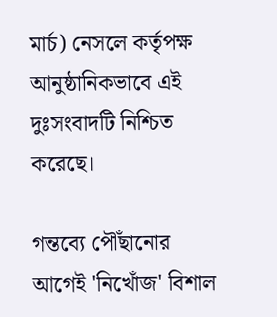মার্চ) নেসলে কর্তৃপক্ষ আনুষ্ঠানিকভাবে এই দুঃসংবাদটি নিশ্চিত করেছে।

গন্তব্যে পৌঁছানোর আগেই 'নিখোঁজ' বিশাল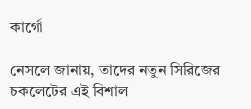কার্গো

নেসলে জানায়, তাদের নতুন সিরিজের চকলেটের এই বিশাল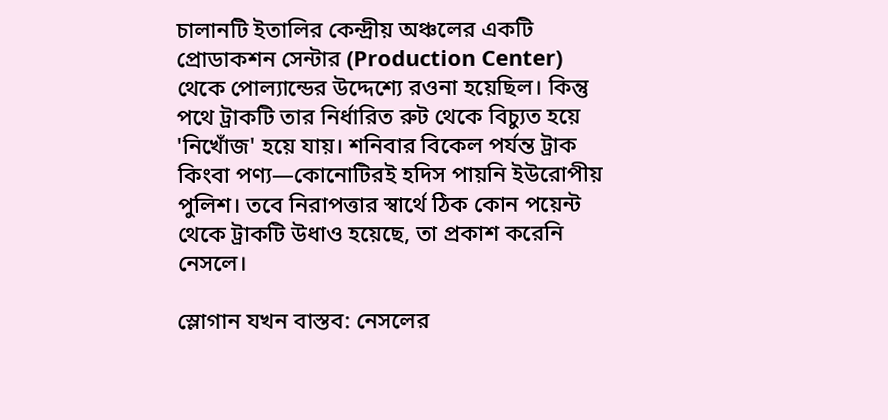চালানটি ইতালির কেন্দ্রীয় অঞ্চলের একটি প্রোডাকশন সেন্টার (Production Center) থেকে পোল্যান্ডের উদ্দেশ্যে রওনা হয়েছিল। কিন্তু পথে ট্রাকটি তার নির্ধারিত রুট থেকে বিচ্যুত হয়ে 'নিখোঁজ' হয়ে যায়। শনিবার বিকেল পর্যন্ত ট্রাক কিংবা পণ্য—কোনোটিরই হদিস পায়নি ইউরোপীয় পুলিশ। তবে নিরাপত্তার স্বার্থে ঠিক কোন পয়েন্ট থেকে ট্রাকটি উধাও হয়েছে, তা প্রকাশ করেনি নেসলে।

স্লোগান যখন বাস্তব: নেসলের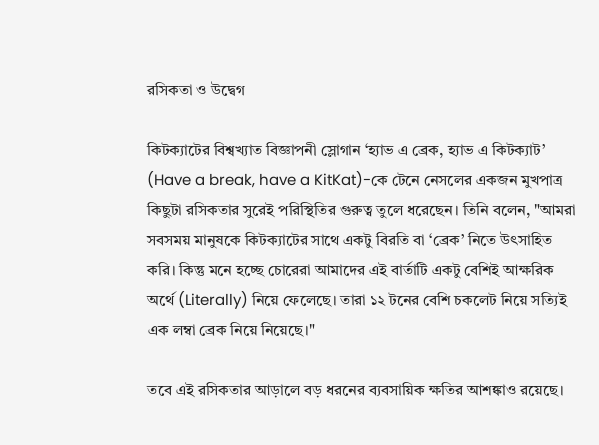রসিকতা ও উদ্বেগ

কিটক্যাটের বিশ্বখ্যাত বিজ্ঞাপনী স্লোগান ‘হ্যাভ এ ব্রেক, হ্যাভ এ কিটক্যাট’ (Have a break, have a KitKat)-কে টেনে নেসলের একজন মুখপাত্র কিছুটা রসিকতার সুরেই পরিস্থিতির গুরুত্ব তুলে ধরেছেন। তিনি বলেন, "আমরা সবসময় মানুষকে কিটক্যাটের সাথে একটু বিরতি বা ‘ব্রেক’ নিতে উৎসাহিত করি। কিন্তু মনে হচ্ছে চোরেরা আমাদের এই বার্তাটি একটু বেশিই আক্ষরিক অর্থে (Literally) নিয়ে ফেলেছে। তারা ১২ টনের বেশি চকলেট নিয়ে সত্যিই এক লম্বা ব্রেক নিয়ে নিয়েছে।"

তবে এই রসিকতার আড়ালে বড় ধরনের ব্যবসায়িক ক্ষতির আশঙ্কাও রয়েছে।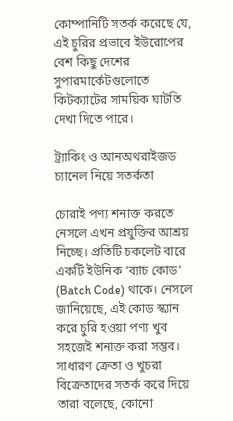কোম্পানিটি সতর্ক করেছে যে, এই চুরির প্রভাবে ইউরোপের বেশ কিছু দেশের সুপারমার্কেটগুলোতে কিটক্যাটের সাময়িক ঘাটতি দেখা দিতে পারে।

ট্র্যাকিং ও আনঅথরাইজড চ্যানেল নিয়ে সতর্কতা

চোরাই পণ্য শনাক্ত করতে নেসলে এখন প্রযুক্তির আশ্রয় নিচ্ছে। প্রতিটি চকলেট বারে একটি ইউনিক ‘ব্যাচ কোড’ (Batch Code) থাকে। নেসলে জানিয়েছে, এই কোড স্ক্যান করে চুরি হওয়া পণ্য খুব সহজেই শনাক্ত করা সম্ভব। সাধারণ ক্রেতা ও খুচরা বিক্রেতাদের সতর্ক করে দিয়ে তারা বলেছে, কোনো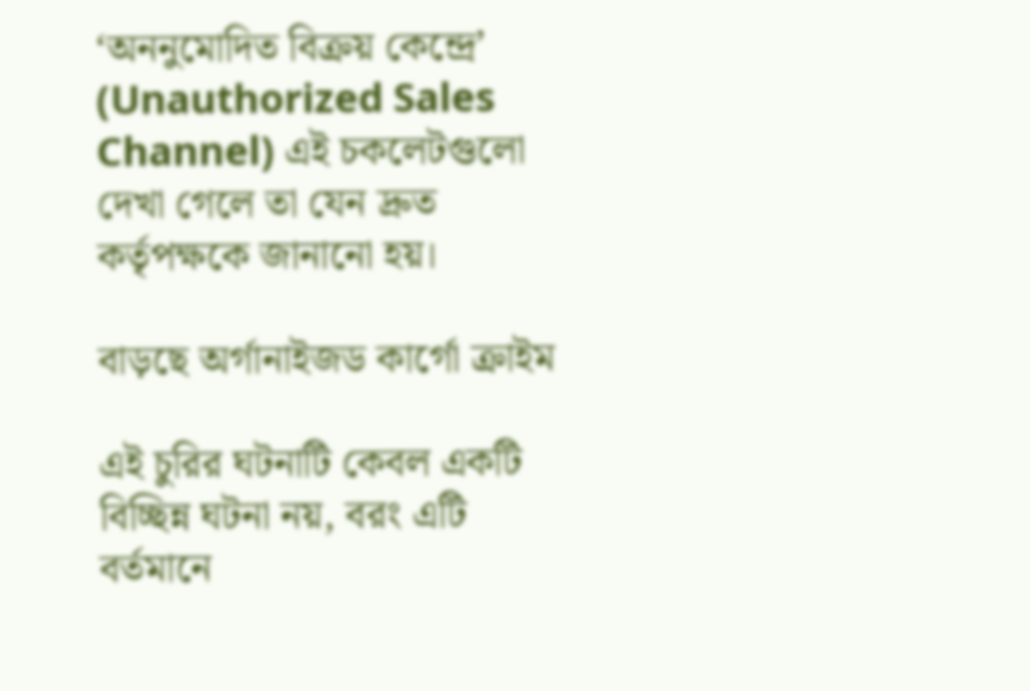‘অননুমোদিত বিক্রয় কেন্দ্রে’ (Unauthorized Sales Channel) এই চকলেটগুলো দেখা গেলে তা যেন দ্রুত কর্তৃপক্ষকে জানানো হয়।

বাড়ছে অর্গানাইজড কার্গো ক্রাইম

এই চুরির ঘটনাটি কেবল একটি বিচ্ছিন্ন ঘটনা নয়, বরং এটি বর্তমানে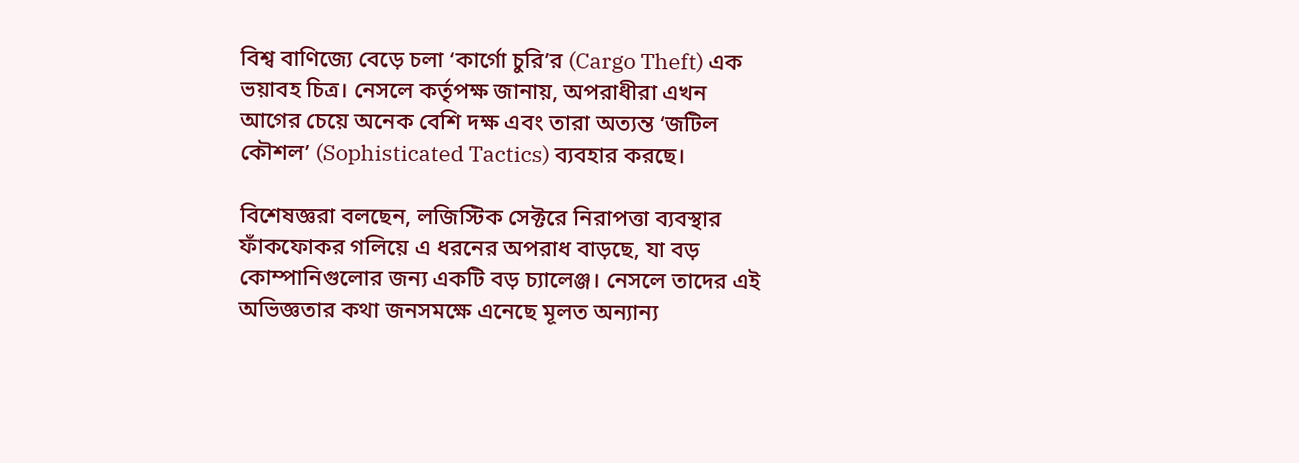বিশ্ব বাণিজ্যে বেড়ে চলা ‘কার্গো চুরি’র (Cargo Theft) এক ভয়াবহ চিত্র। নেসলে কর্তৃপক্ষ জানায়, অপরাধীরা এখন আগের চেয়ে অনেক বেশি দক্ষ এবং তারা অত্যন্ত ‘জটিল কৌশল’ (Sophisticated Tactics) ব্যবহার করছে।

বিশেষজ্ঞরা বলছেন, লজিস্টিক সেক্টরে নিরাপত্তা ব্যবস্থার ফাঁকফোকর গলিয়ে এ ধরনের অপরাধ বাড়ছে, যা বড় কোম্পানিগুলোর জন্য একটি বড় চ্যালেঞ্জ। নেসলে তাদের এই অভিজ্ঞতার কথা জনসমক্ষে এনেছে মূলত অন্যান্য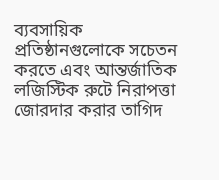ব্যবসায়িক প্রতিষ্ঠানগুলোকে সচেতন করতে এবং আন্তর্জাতিক লজিস্টিক রুটে নিরাপত্তা জোরদার করার তাগিদ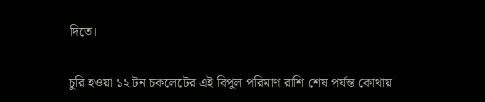দিতে।

চুরি হওয়া ১২ টন চকলেটের এই বিপুল পরিমাণ রাশি শেষ পর্যন্ত কোথায়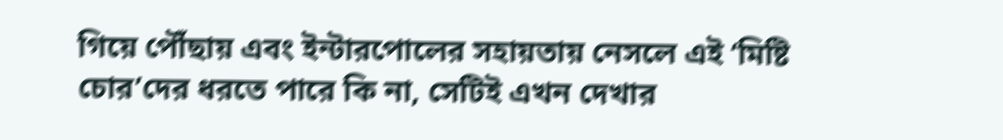গিয়ে পৌঁছায় এবং ইন্টারপোলের সহায়তায় নেসলে এই ‘মিষ্টি চোর’দের ধরতে পারে কি না, সেটিই এখন দেখার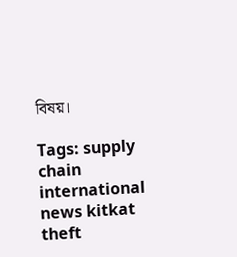বিষয়।

Tags: supply chain international news kitkat theft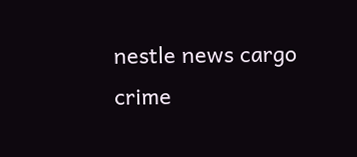nestle news cargo crime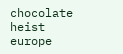chocolate heist europe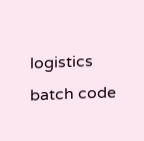logistics batch code